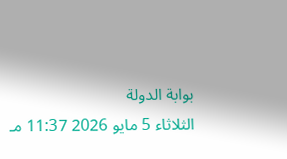بوابة الدولة
الثلاثاء 5 مايو 2026 11:37 مـ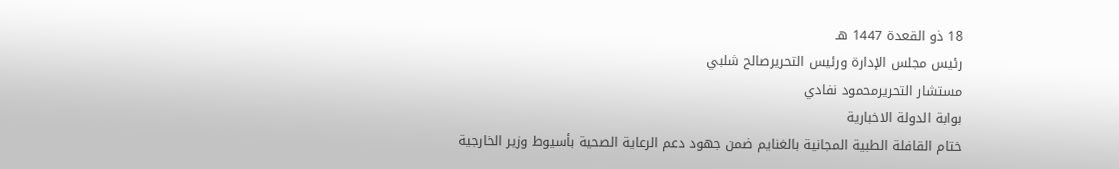18 ذو القعدة 1447 هـ
رئيس مجلس الإدارة ورئيس التحريرصالح شلبي
مستشار التحريرمحمود نفادي
بوابة الدولة الاخبارية
ختام القافلة الطبية المجانية بالغنايم ضمن جهود دعم الرعاية الصحية بأسيوط وزير الخارجية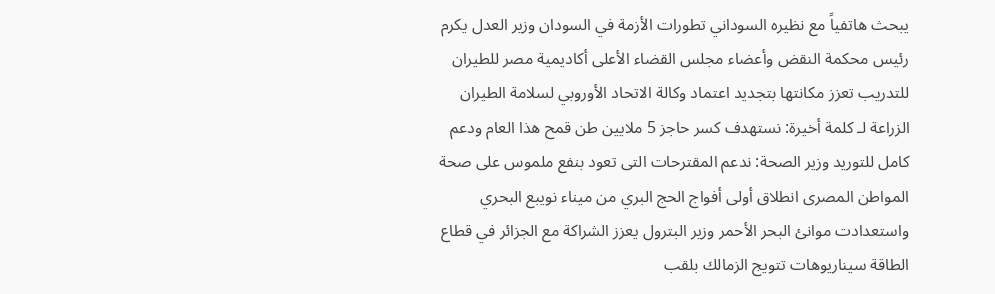يبحث هاتفياً مع نظيره السوداني تطورات الأزمة في السودان وزير العدل يكرم رئيس محكمة النقض وأعضاء مجلس القضاء الأعلى أكاديمية مصر للطيران للتدريب تعزز مكانتها بتجديد اعتماد وكالة الاتحاد الأوروبي لسلامة الطيران الزراعة لـ كلمة أخيرة: نستهدف كسر حاجز 5 ملايين طن قمح هذا العام ودعم كامل للتوريد وزير الصحة: ندعم المقترحات التى تعود بنفع ملموس على صحة المواطن المصرى انطلاق أولى أفواج الحج البري من ميناء نويبع البحري واستعدادت موانئ البحر الأحمر وزير البترول يعزز الشراكة مع الجزائر في قطاع الطاقة سيناريوهات تتويج الزمالك بلقب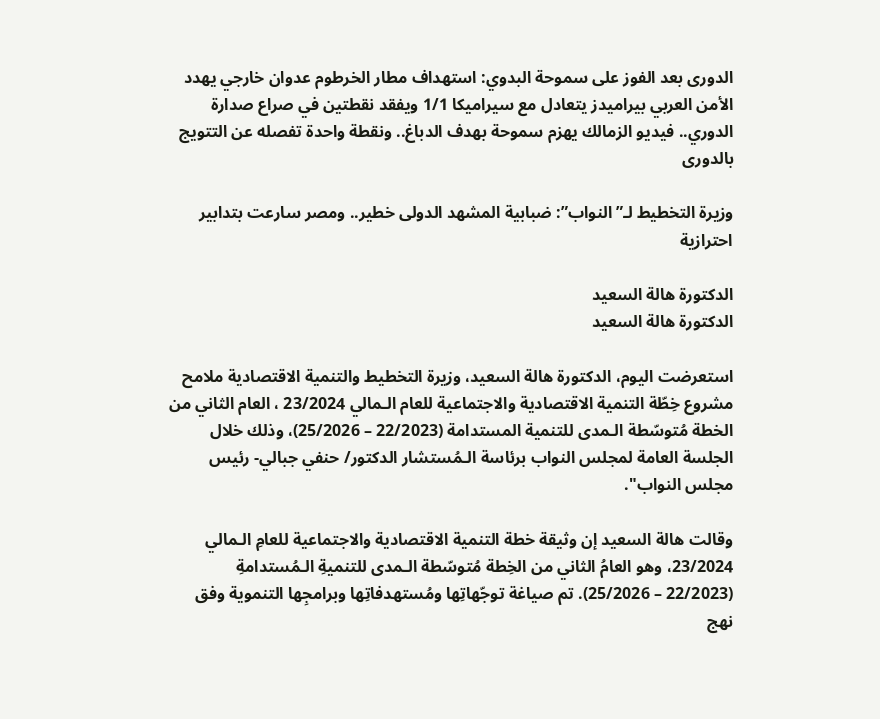الدورى بعد الفوز على سموحة البدوي: استهداف مطار الخرطوم عدوان خارجي يهدد الأمن العربي بيراميدز يتعادل مع سيراميكا 1/1 ويفقد نقطتين في صراع صدارة الدوري.. فيديو الزمالك يهزم سموحة بهدف الدباغ.. ونقطة واحدة تفصله عن التتويج بالدورى

وزيرة التخطيط لـ”النواب”: ضبابية المشهد الدولى خطير.. ومصر سارعت بتدابير احترازية

الدكتورة هالة السعيد
الدكتورة هالة السعيد

استعرضت اليوم، الدكتورة هالة السعيد، وزيرة التخطيط والتنمية الاقتصادية ملامح مشروع خِطّة التنمية الاقتصادية والاجتماعية للعام الـمالي 23/2024 ، العام الثاني من الخطة مُتوسّطة الـمدى للتنمية المستدامة (22/2023 – 25/2026)، وذلك خلال الجلسة العامة لمجلس النواب برئاسة الـمُستشار الدكتور/ حنفي جبالي- رئيس مجلس النواب".

وقالت هالة السعيد إن وثيقة خطة التنمية الاقتصادية والاجتماعية للعامِ الـمالي 23/2024، وهو العامُ الثاني من الخِطة مُتوسّطة الـمدى للتنميةِ الـمُستدامةِ (22/2023 – 25/2026). تم صياغة توجّهاتِها ومُستهدفاتِها وبرامجِها التنموية وفق نهج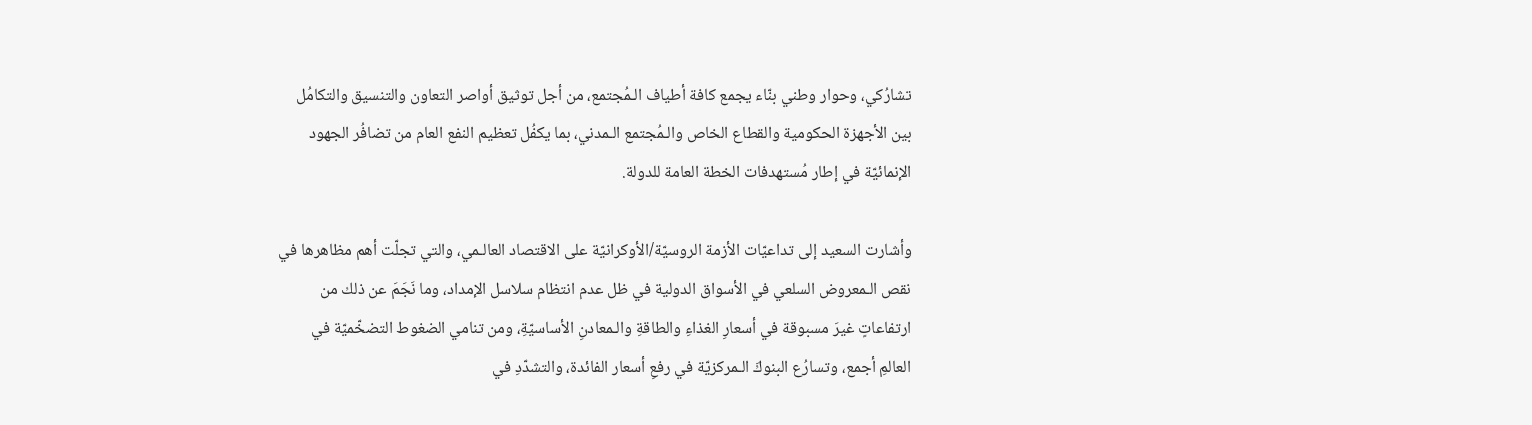تشارُكي، وحوار وطني بنّاء يجمع كافة أطياف الـمُجتمع، من أجل توثيق أواصر التعاون والتنسيق والتكامُل بين الأجهزة الحكومية والقطاع الخاص والـمُجتمع الـمدني، بما يكفُل تعظيم النفع العام من تضافُر الجهود الإنمائيّة في إطار مُستهدفات الخطة العامة للدولة.

وأشارت السعيد إلى تداعيّات الأزمة الروسيّة/الأوكرانيّة على الاقتصاد العالـمي، والتي تجلّت أهم مظاهرها في نقص الـمعروض السلعي في الأسواق الدولية في ظل عدم انتظام سلاسل الإمداد، وما نَجَمَ عن ذلك من ارتفاعاتٍ غيرَ مسبوقة في أسعارِ الغذاءِ والطاقةِ والـمعادنِ الأساسيّةِ، ومن تنامي الضغوط التضخّميّة في العالمِ أجمع، وتسارُع البنوكَ الـمركزيّة في رفعِ أسعار الفائدة، والتشدّدِ في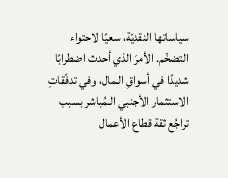سياساتها النقديّة، سعيًا لاحتواء التضخّم. الأمرَ الذي أحدث اضطرابًا شديدًا في أسواقِ الـمال، وفي تدفّقاتِ الاستثمار الأجنبي الـمُباشر بسبب تراجُع ثقة قطاع الأعمال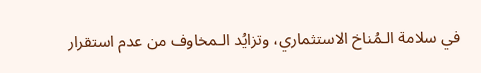في سلامة الـمُناخ الاستثماري، وتزايُد الـمخاوف من عدم استقرار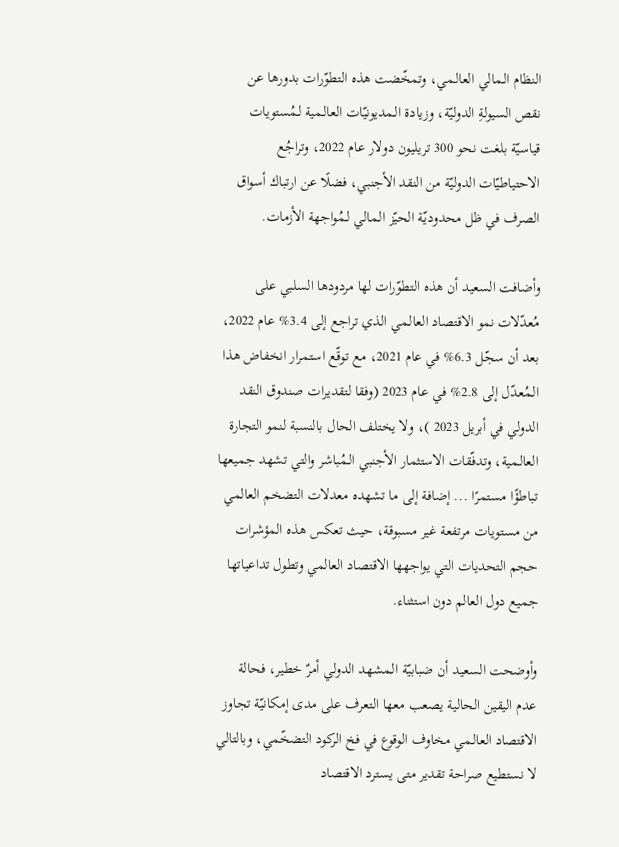النظام الـمالي العالـمي، وتمخّضت هذه التطوّرات بدورها عن نقص السيولةِ الدوليّة، وزيادة الـمديونيّات العالـمية لـمُستويات قياسيّة بلغت نحو 300 تريليون دولار عام 2022، وتراجُع الاحتياطيّات الدوليّة من النقد الأجنبي، فضلًا عن ارتباك أسواق الصرف في ظل محدوديّة الحيّز الـمالي لـمُواجهة الأزمات.

وأضافت السعيد أن هذه التطوّرات لها مردودها السلبي على مُعدّلات نمو الاقتصاد العالـمي الذي تراجع إلى 3.4% عام 2022، بعد أن سجّل 6.3% في عام 2021، مع توقّع استمرار انخفاض هذا الـمُعدّل إلى 2.8% في عام 2023 (وفقا لتقديرات صندوق النقد الدولي في أبريل 2023 )، ولا يختلف الحال بالنسبة لنمو التجارة العالـمية، وتدفّقات الاستثمار الأجنبي الـمُباشر والتي تشهد جميعها تباطؤًا مستمرًا ... إضافة إلى ما تشهده معدلات التضخم العالمي من مستويات مرتفعة غير مسبوقة، حيث تعكس هذه المؤشرات حجم التحديات التي يواجهها الاقتصاد العالمي وتطول تداعياتها جميع دول العالم دون استثناء.

وأوضحت السعيد أن ضبابيّة الـمشهد الدولي أمرٌ خطير، فحالة عدم اليقين الحالية يصعب معها التعرف على مدى إمكانيّة تجاوز الاقتصاد العالـمي مخاوف الوقوع في فخ الركود التضخّمي، وبالتالي لا نستطيع صراحة تقدير متى يسترد الاقتصاد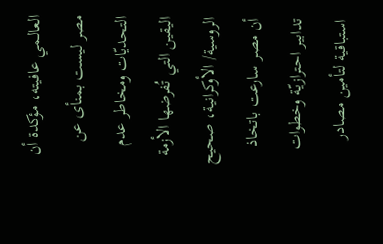العالـمي عافيته، مؤكدة أن مصر ليست بمنأى عن التحديّات ومخاطر عدم اليقين التي تُفرضها الأزمة الروسية/ الأوكرانية، صحيح أن مصر سارعت باتخاذ تدابير احترازيّة وخطوات استباقية لتأمين مصادر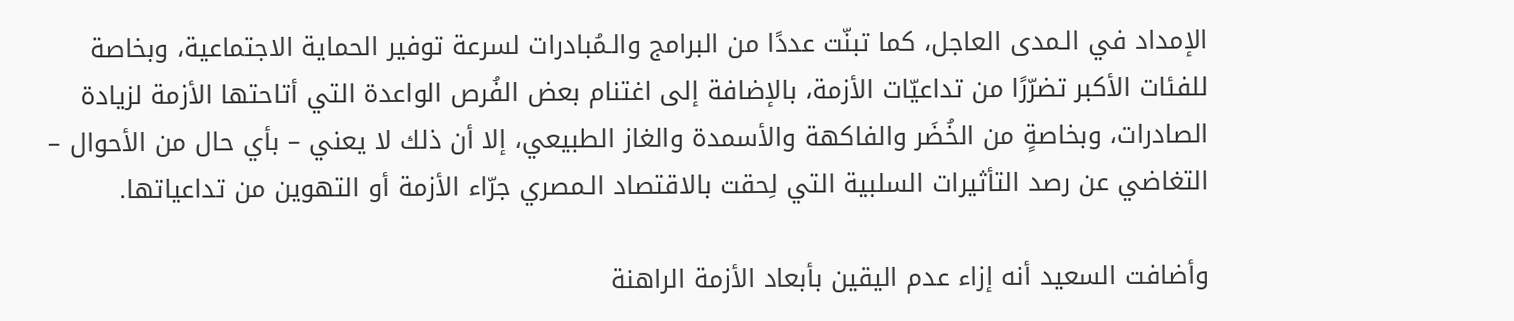الإمداد في الـمدى العاجل، كما تبنّت عددًا من البرامج والـمُبادرات لسرعة توفير الحماية الاجتماعية، وبخاصة للفئات الأكبر تضرّرًا من تداعيّات الأزمة، بالإضافة إلى اغتنام بعض الفُرص الواعدة التي أتاحتها الأزمة لزيادة الصادرات، وبخاصةٍ من الخُضَر والفاكهة والأسمدة والغاز الطبيعي، إلا أن ذلك لا يعني – بأي حال من الأحوال – التغاضي عن رصد التأثيرات السلبية التي لِحقت بالاقتصاد الـمصري جرّاء الأزمة أو التهوين من تداعياتها.

وأضافت السعيد أنه إزاء عدم اليقين بأبعاد الأزمة الراهنة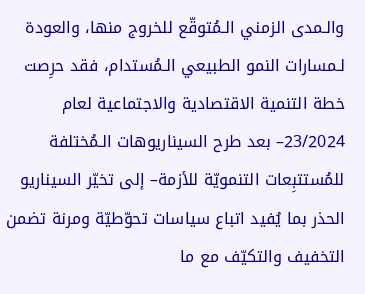والـمدى الزمني الـمُتوقّع للخروج منها، والعودة لـمسارات النمو الطبيعي الـمُستدام، فقد حرِصت خطة التنمية الاقتصادية والاجتماعية لعام 23/2024– بعد طرح السيناريوهات الـمُختلفة للمُستتبِعات التنمويّة للأزمة– إلى تخيّر السيناريو الحذر بما يُفيد اتباع سياسات تحوّطيّة ومرنة تضمن التخفيف والتكيّف مع ما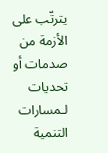يترتّب على الأزمة من صدمات أو تحديات لـمسارات التنمية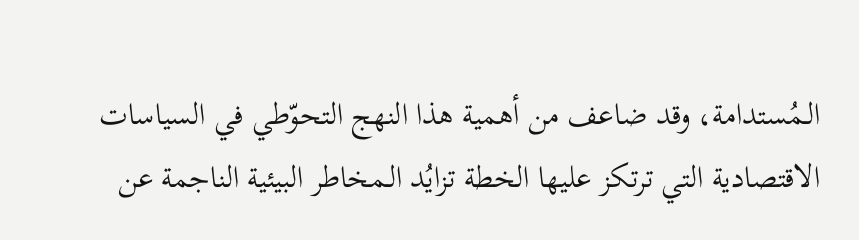الـمُستدامة، وقد ضاعف من أهمية هذا النهج التحوّطي في السياسات الاقتصادية التي ترتكز عليها الخطة تزايُد الـمخاطر البيئية الناجمة عن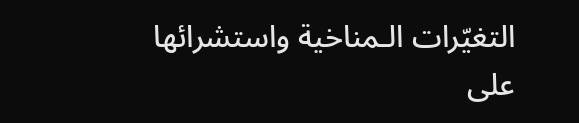التغيّرات الـمناخية واستشرائها على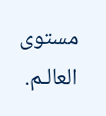مستوى العالـم.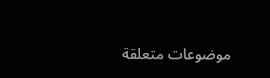موضوعات متعلقة